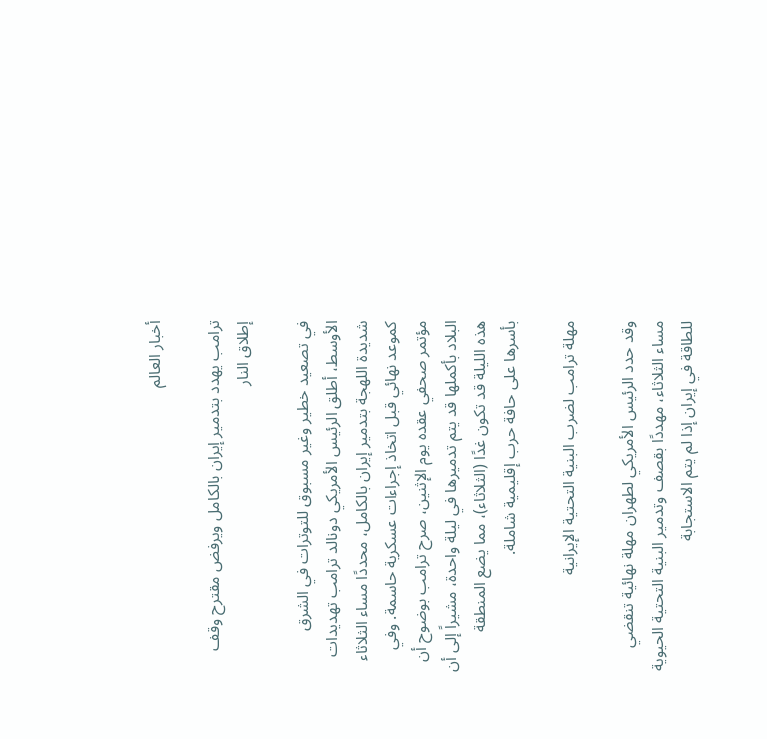أخبار العالم

ترامب يهدد بتدمير إيران بالكامل ويرفض مقترح وقف إطلاق النار

في تصعيد خطير وغير مسبوق للتوترات في الشرق الأوسط، أطلق الرئيس الأمريكي دونالد ترامب تهديدات شديدة اللهجة بتدمير إيران بالكامل، محددًا مساء الثلاثاء كموعد نهائي قبل اتخاذ إجراءات عسكرية حاسمة. وفي مؤتمر صحفي عقده يوم الإثنين، صرح ترامب بوضوح أن البلاد بأكملها قد يتم تدميرها في ليلة واحدة، مشيراً إلى أن هذه الليلة قد تكون غدًا (الثلاثاء)، مما يضع المنطقة بأسرها على حافة حرب إقليمية شاملة.

مهلة ترامب لضرب البنية التحتية الإيرانية

وقد حدد الرئيس الأمريكي لطهران مهلة نهائية تنقضي مساء الثلاثاء، مهددًا بقصف وتدمير البنية التحتية الحيوية للطاقة في إيران إذا لم يتم الاستجابة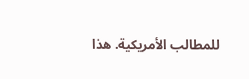للمطالب الأمريكية. هذا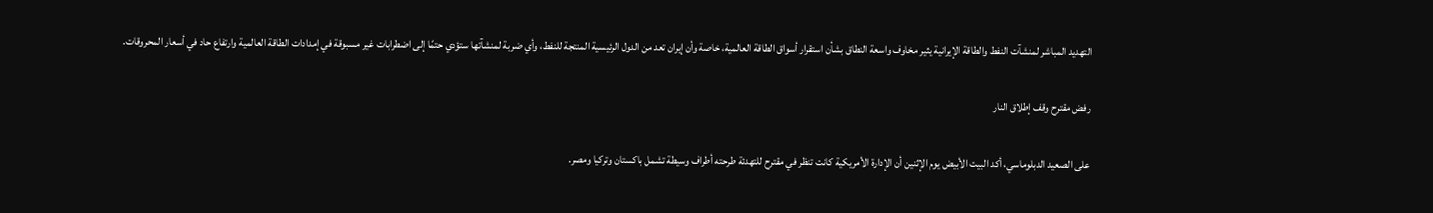التهديد المباشر لمنشآت النفط والطاقة الإيرانية يثير مخاوف واسعة النطاق بشأن استقرار أسواق الطاقة العالمية، خاصة وأن إيران تعد من الدول الرئيسية المنتجة للنفط، وأي ضربة لمنشآتها ستؤدي حتمًا إلى اضطرابات غير مسبوقة في إمدادات الطاقة العالمية وارتفاع حاد في أسعار المحروقات.

رفض مقترح وقف إطلاق النار

على الصعيد الدبلوماسي، أكد البيت الأبيض يوم الإثنين أن الإدارة الأمريكية كانت تنظر في مقترح للتهدئة طرحته أطراف وسيطة تشمل باكستان وتركيا ومصر.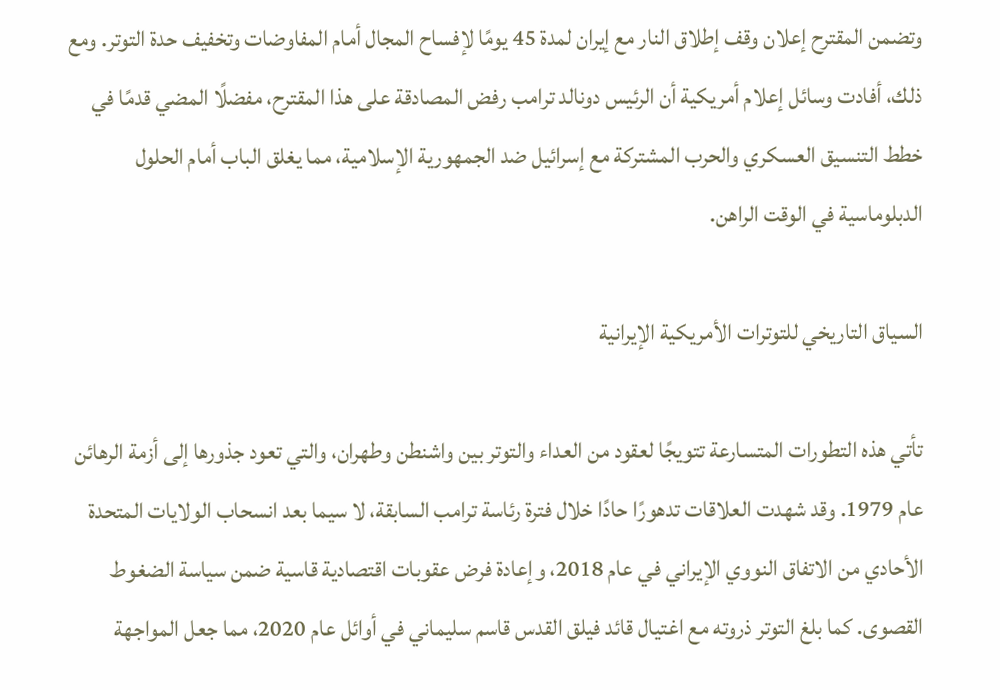وتضمن المقترح إعلان وقف إطلاق النار مع إيران لمدة 45 يومًا لإفساح المجال أمام المفاوضات وتخفيف حدة التوتر. ومع ذلك، أفادت وسائل إعلام أمريكية أن الرئيس دونالد ترامب رفض المصادقة على هذا المقترح، مفضلًا المضي قدمًا في خطط التنسيق العسكري والحرب المشتركة مع إسرائيل ضد الجمهورية الإسلامية، مما يغلق الباب أمام الحلول الدبلوماسية في الوقت الراهن.

السياق التاريخي للتوترات الأمريكية الإيرانية

تأتي هذه التطورات المتسارعة تتويجًا لعقود من العداء والتوتر بين واشنطن وطهران، والتي تعود جذورها إلى أزمة الرهائن عام 1979. وقد شهدت العلاقات تدهورًا حادًا خلال فترة رئاسة ترامب السابقة، لا سيما بعد انسحاب الولايات المتحدة الأحادي من الاتفاق النووي الإيراني في عام 2018، وإعادة فرض عقوبات اقتصادية قاسية ضمن سياسة الضغوط القصوى. كما بلغ التوتر ذروته مع اغتيال قائد فيلق القدس قاسم سليماني في أوائل عام 2020، مما جعل المواجهة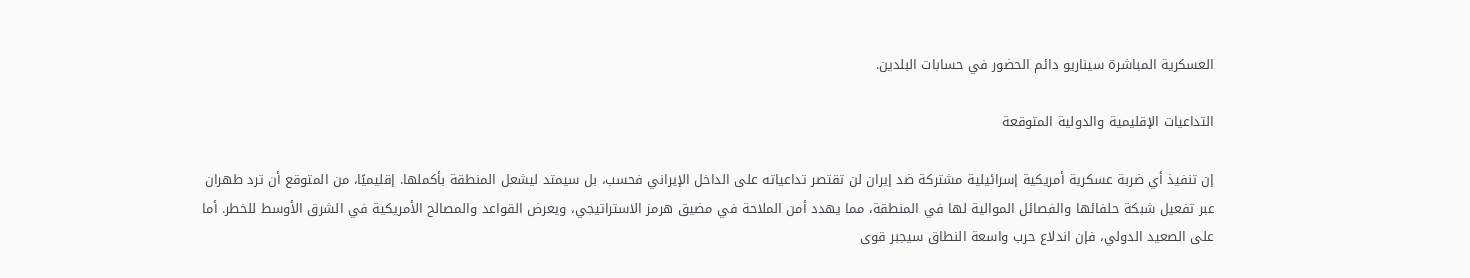العسكرية المباشرة سيناريو دائم الحضور في حسابات البلدين.

التداعيات الإقليمية والدولية المتوقعة

إن تنفيذ أي ضربة عسكرية أمريكية إسرائيلية مشتركة ضد إيران لن تقتصر تداعياته على الداخل الإيراني فحسب، بل سيمتد ليشعل المنطقة بأكملها. إقليميًا، من المتوقع أن ترد طهران عبر تفعيل شبكة حلفائها والفصائل الموالية لها في المنطقة، مما يهدد أمن الملاحة في مضيق هرمز الاستراتيجي، ويعرض القواعد والمصالح الأمريكية في الشرق الأوسط للخطر. أما على الصعيد الدولي، فإن اندلاع حرب واسعة النطاق سيجبر قوى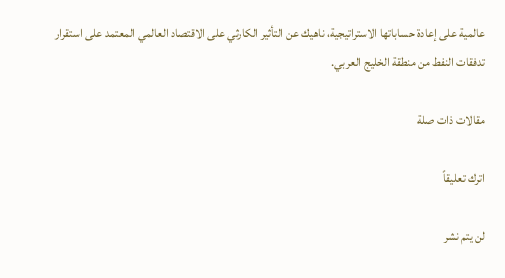عالمية على إعادة حساباتها الاستراتيجية، ناهيك عن التأثير الكارثي على الاقتصاد العالمي المعتمد على استقرار تدفقات النفط من منطقة الخليج العربي.

مقالات ذات صلة

اترك تعليقاً

لن يتم نشر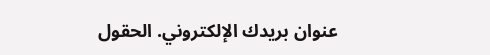عنوان بريدك الإلكتروني. الحقول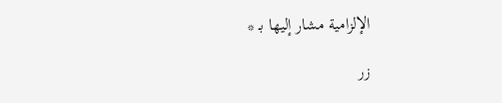الإلزامية مشار إليها بـ *

زر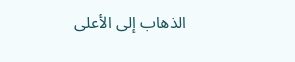الذهاب إلى الأعلى